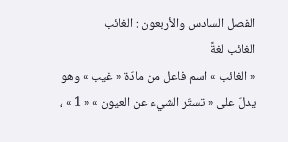الفصل السادس والأربعون : الغائب
الغائب لغةً
« الغائب » اسم فاعل من مادّة « غيب » وهو يدلّ على « تستّر الشيء عن العيون » « 1 » ،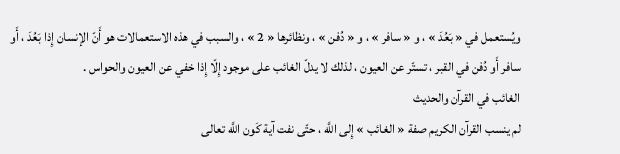ويُستعمل في « بَعُدَ » ، و « سافر » ، و « دُفن » ، ونظائرها « 2 » ، والسبب في هذه الاستعمالات هو أَنّ الإنسان إِذا بَعُدَ ، أَو سافر أَو دُفن في القبر ، تستّر عن العيون ، لذلك لا يدلّ الغائب على موجود إِلّا إِذا خفي عن العيون والحواس .
الغائب في القرآن والحديث
لم ينسب القرآن الكريم صفة « الغائب » إِلى اللَّه ، حتّى نفت آية كَون اللَّه تعالى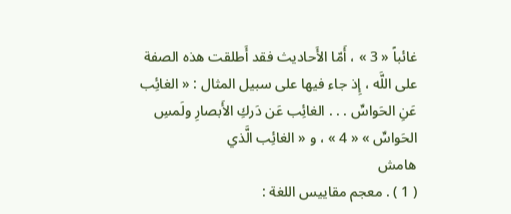غائباً « 3 » ، أَمّا الأَحاديث فقد أَطلقت هذه الصفة على اللَّه ، إِذ جاء فيها على سبيل المثال : « الغائِب عَنِ الحَواسِّ . . . الغائِب عَن دَركِ الأَبصارِ ولَمسِ الحَواسِّ » « 4 » ، و « الغائِب الَّذي
هامش
( 1 ) . معجم مقاييس اللغة :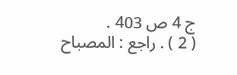ج 4 ص 403 .
( 2 ) . راجع : المصباح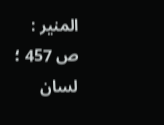المنير : ص 457 ؛ لسان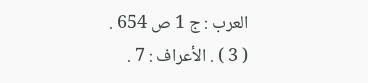العرب : ج 1 ص 654 .
( 3 ) . الأعراف : 7 .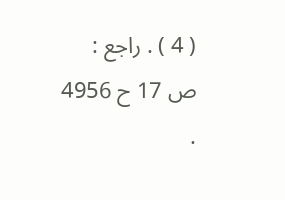( 4 ) . راجع : ص 17 ح 4956 .